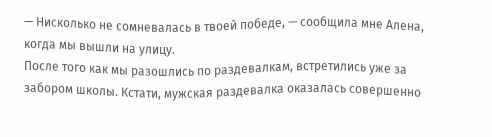— Нисколько не сомневалась в твоей победе, — сообщила мне Алена, когда мы вышли на улицу.
После того как мы разошлись по раздевалкам, встретились уже за забором школы. Кстати, мужская раздевалка оказалась совершенно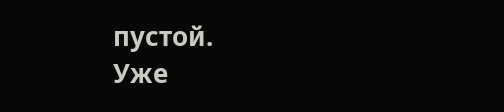пустой.
Уже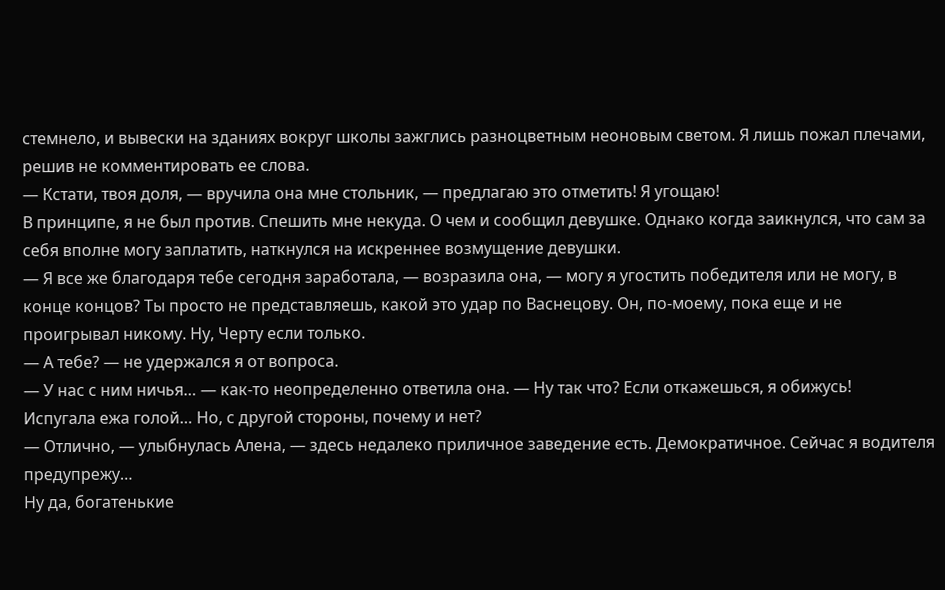стемнело, и вывески на зданиях вокруг школы зажглись разноцветным неоновым светом. Я лишь пожал плечами, решив не комментировать ее слова.
— Кстати, твоя доля, — вручила она мне стольник, — предлагаю это отметить! Я угощаю!
В принципе, я не был против. Спешить мне некуда. О чем и сообщил девушке. Однако когда заикнулся, что сам за себя вполне могу заплатить, наткнулся на искреннее возмущение девушки.
— Я все же благодаря тебе сегодня заработала, — возразила она, — могу я угостить победителя или не могу, в конце концов? Ты просто не представляешь, какой это удар по Васнецову. Он, по-моему, пока еще и не проигрывал никому. Ну, Черту если только.
— А тебе? — не удержался я от вопроса.
— У нас с ним ничья… — как-то неопределенно ответила она. — Ну так что? Если откажешься, я обижусь!
Испугала ежа голой… Но, с другой стороны, почему и нет?
— Отлично, — улыбнулась Алена, — здесь недалеко приличное заведение есть. Демократичное. Сейчас я водителя предупрежу…
Ну да, богатенькие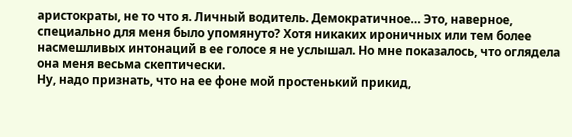аристократы, не то что я. Личный водитель. Демократичное… Это, наверное, специально для меня было упомянуто? Хотя никаких ироничных или тем более насмешливых интонаций в ее голосе я не услышал. Но мне показалось, что оглядела она меня весьма скептически.
Ну, надо признать, что на ее фоне мой простенький прикид,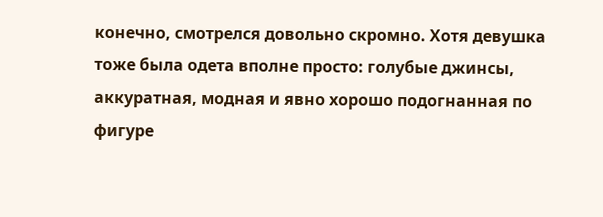конечно, смотрелся довольно скромно. Хотя девушка тоже была одета вполне просто: голубые джинсы, аккуратная, модная и явно хорошо подогнанная по фигуре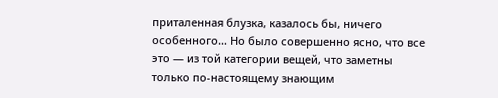приталенная блузка, казалось бы, ничего особенного… Но было совершенно ясно, что все это — из той категории вещей, что заметны только по-настоящему знающим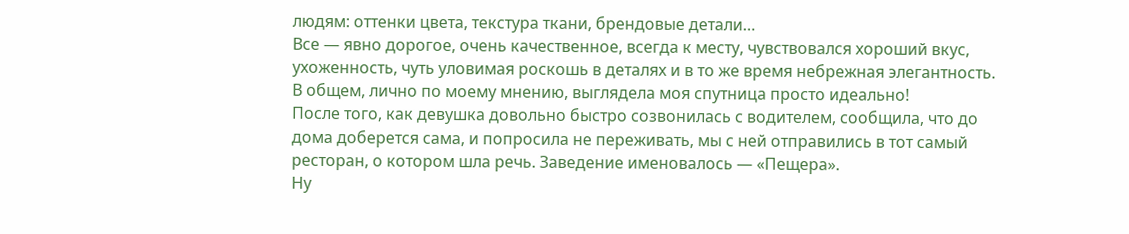людям: оттенки цвета, текстура ткани, брендовые детали…
Все — явно дорогое, очень качественное, всегда к месту, чувствовался хороший вкус, ухоженность, чуть уловимая роскошь в деталях и в то же время небрежная элегантность. В общем, лично по моему мнению, выглядела моя спутница просто идеально!
После того, как девушка довольно быстро созвонилась с водителем, сообщила, что до дома доберется сама, и попросила не переживать, мы с ней отправились в тот самый ресторан, о котором шла речь. Заведение именовалось — «Пещера».
Ну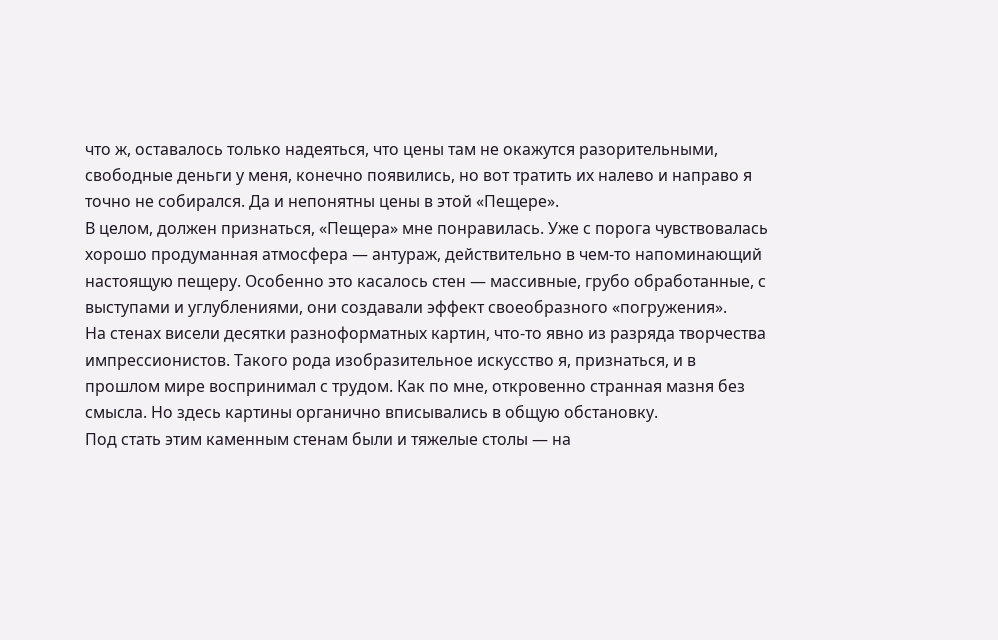что ж, оставалось только надеяться, что цены там не окажутся разорительными, свободные деньги у меня, конечно появились, но вот тратить их налево и направо я точно не собирался. Да и непонятны цены в этой «Пещере».
В целом, должен признаться, «Пещера» мне понравилась. Уже с порога чувствовалась хорошо продуманная атмосфера — антураж, действительно в чем-то напоминающий настоящую пещеру. Особенно это касалось стен — массивные, грубо обработанные, с выступами и углублениями, они создавали эффект своеобразного «погружения».
На стенах висели десятки разноформатных картин, что-то явно из разряда творчества импрессионистов. Такого рода изобразительное искусство я, признаться, и в прошлом мире воспринимал с трудом. Как по мне, откровенно странная мазня без смысла. Но здесь картины органично вписывались в общую обстановку.
Под стать этим каменным стенам были и тяжелые столы — на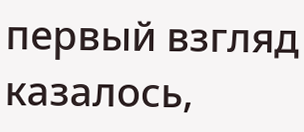первый взгляд казалось,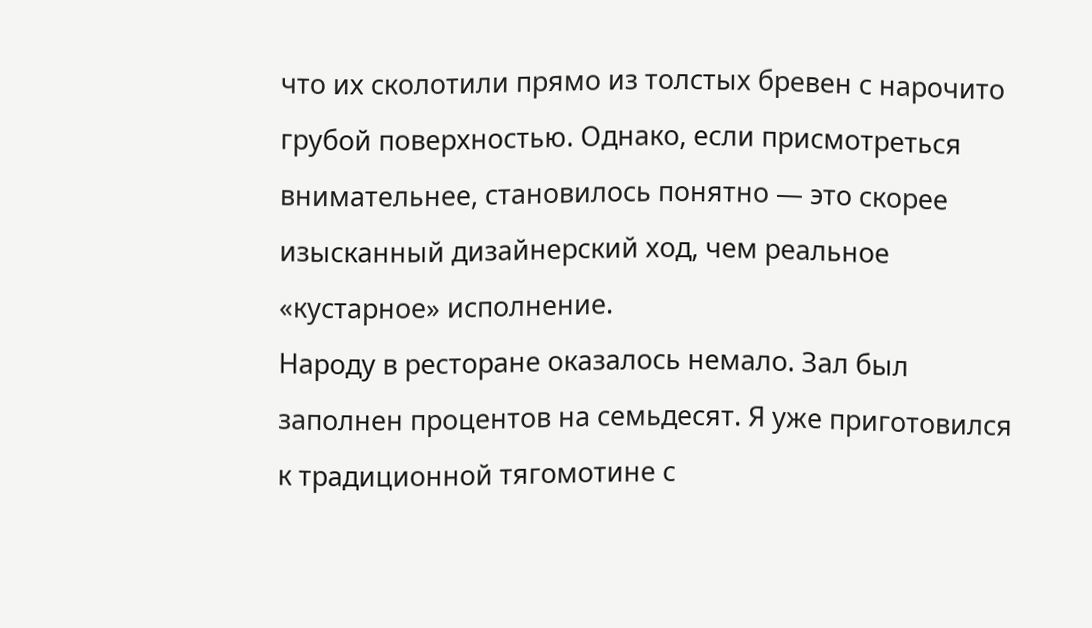что их сколотили прямо из толстых бревен с нарочито грубой поверхностью. Однако, если присмотреться внимательнее, становилось понятно — это скорее изысканный дизайнерский ход, чем реальное «кустарное» исполнение.
Народу в ресторане оказалось немало. Зал был заполнен процентов на семьдесят. Я уже приготовился к традиционной тягомотине с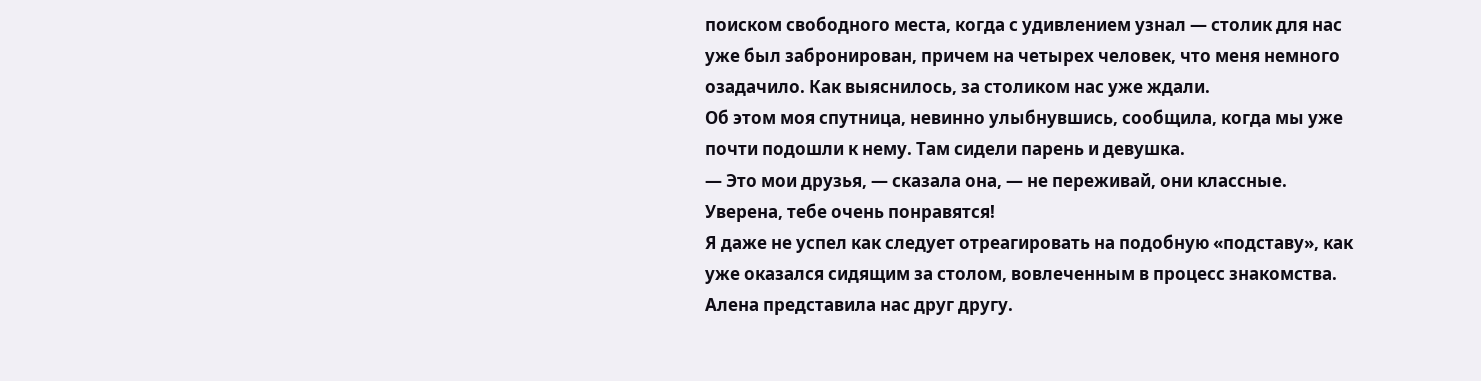поиском свободного места, когда с удивлением узнал — столик для нас уже был забронирован, причем на четырех человек, что меня немного озадачило. Как выяснилось, за столиком нас уже ждали.
Об этом моя спутница, невинно улыбнувшись, сообщила, когда мы уже почти подошли к нему. Там сидели парень и девушка.
— Это мои друзья, — сказала она, — не переживай, они классные. Уверена, тебе очень понравятся!
Я даже не успел как следует отреагировать на подобную «подставу», как уже оказался сидящим за столом, вовлеченным в процесс знакомства. Алена представила нас друг другу.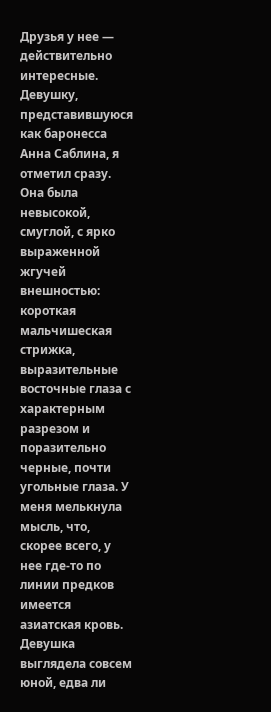Друзья у нее — действительно интересные. Девушку, представившуюся как баронесса Анна Саблина, я отметил сразу. Она была невысокой, смуглой, с ярко выраженной жгучей внешностью: короткая мальчишеская стрижка, выразительные восточные глаза с характерным разрезом и поразительно черные, почти угольные глаза. У меня мелькнула мысль, что, скорее всего, у нее где-то по линии предков имеется азиатская кровь.
Девушка выглядела совсем юной, едва ли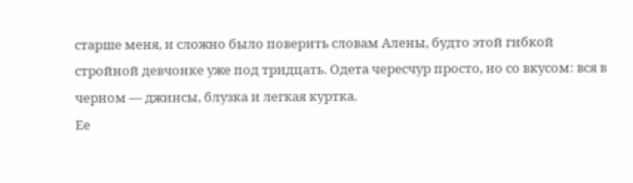старше меня, и сложно было поверить словам Алены, будто этой гибкой стройной девчонке уже под тридцать. Одета чересчур просто, но со вкусом: вся в черном — джинсы, блузка и легкая куртка.
Ее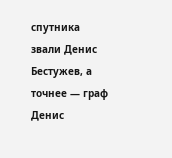спутника звали Денис Бестужев, а точнее — граф Денис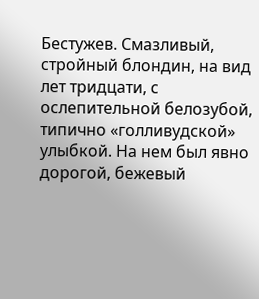Бестужев. Смазливый, стройный блондин, на вид лет тридцати, с ослепительной белозубой, типично «голливудской» улыбкой. На нем был явно дорогой, бежевый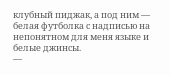клубный пиджак, а под ним — белая футболка с надписью на непонятном для меня языке и белые джинсы.
—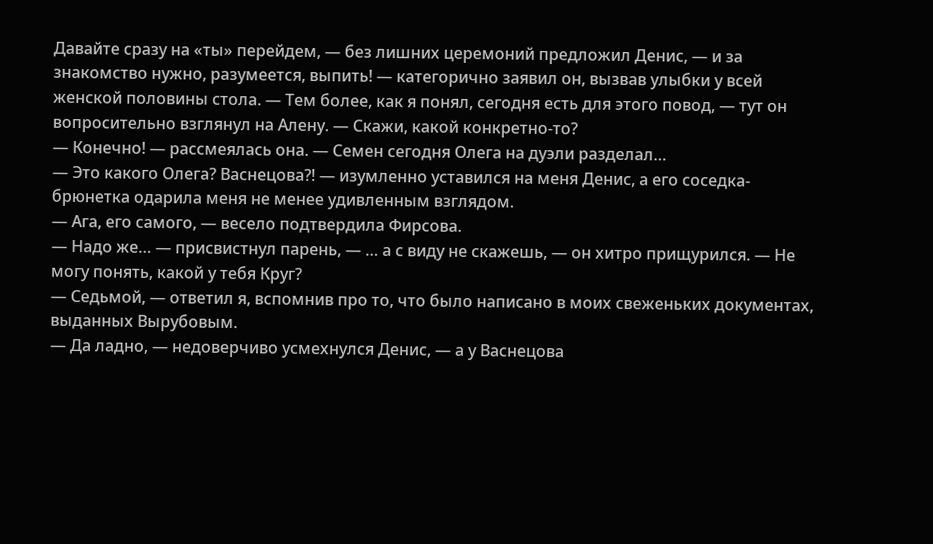Давайте сразу на «ты» перейдем, — без лишних церемоний предложил Денис, — и за знакомство нужно, разумеется, выпить! — категорично заявил он, вызвав улыбки у всей женской половины стола. — Тем более, как я понял, сегодня есть для этого повод, — тут он вопросительно взглянул на Алену. — Скажи, какой конкретно-то?
— Конечно! — рассмеялась она. — Семен сегодня Олега на дуэли разделал…
— Это какого Олега? Васнецова⁈ — изумленно уставился на меня Денис, а его соседка-брюнетка одарила меня не менее удивленным взглядом.
— Ага, его самого, — весело подтвердила Фирсова.
— Надо же… — присвистнул парень, — … а с виду не скажешь, — он хитро прищурился. — Не могу понять, какой у тебя Круг?
— Седьмой, — ответил я, вспомнив про то, что было написано в моих свеженьких документах, выданных Вырубовым.
— Да ладно, — недоверчиво усмехнулся Денис, — а у Васнецова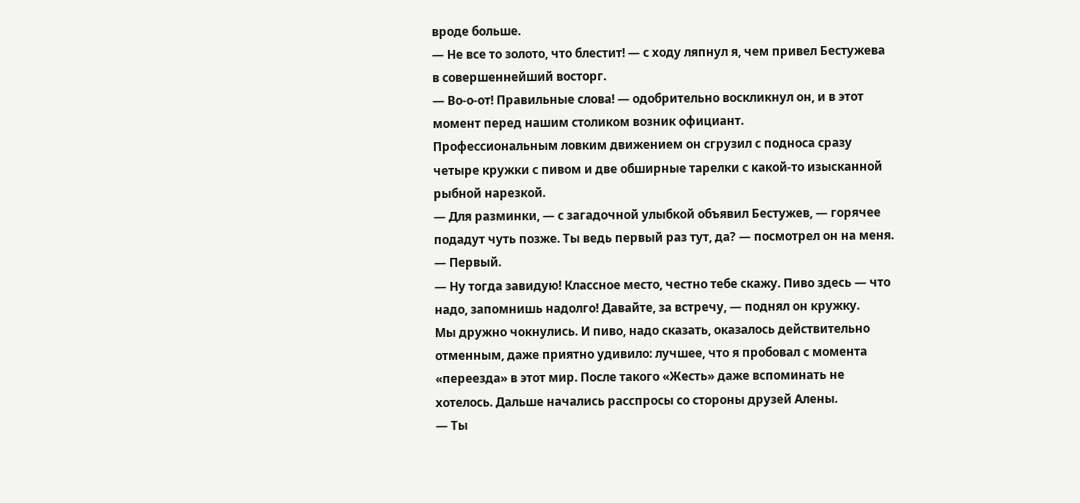вроде больше.
— Не все то золото, что блестит! — с ходу ляпнул я, чем привел Бестужева в совершеннейший восторг.
— Во-о-от! Правильные слова! — одобрительно воскликнул он, и в этот момент перед нашим столиком возник официант.
Профессиональным ловким движением он сгрузил с подноса сразу четыре кружки с пивом и две обширные тарелки с какой-то изысканной рыбной нарезкой.
— Для разминки, — с загадочной улыбкой объявил Бестужев, — горячее подадут чуть позже. Ты ведь первый раз тут, да? — посмотрел он на меня.
— Первый.
— Ну тогда завидую! Классное место, честно тебе скажу. Пиво здесь — что надо, запомнишь надолго! Давайте, за встречу, — поднял он кружку.
Мы дружно чокнулись. И пиво, надо сказать, оказалось действительно отменным, даже приятно удивило: лучшее, что я пробовал с момента «переезда» в этот мир. После такого «Жесть» даже вспоминать не хотелось. Дальше начались расспросы со стороны друзей Алены.
— Ты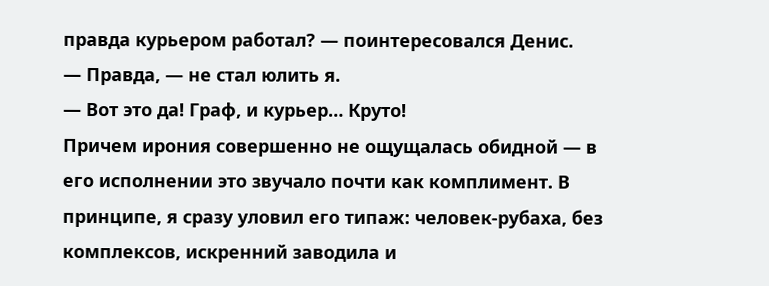правда курьером работал? — поинтересовался Денис.
— Правда, — не стал юлить я.
— Вот это да! Граф, и курьер… Круто!
Причем ирония совершенно не ощущалась обидной — в его исполнении это звучало почти как комплимент. В принципе, я сразу уловил его типаж: человек-рубаха, без комплексов, искренний заводила и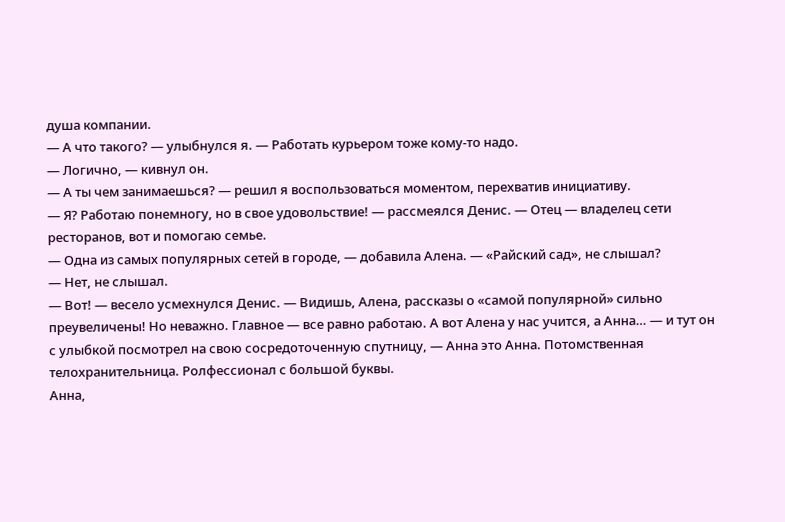душа компании.
— А что такого? — улыбнулся я. — Работать курьером тоже кому-то надо.
— Логично, — кивнул он.
— А ты чем занимаешься? — решил я воспользоваться моментом, перехватив инициативу.
— Я? Работаю понемногу, но в свое удовольствие! — рассмеялся Денис. — Отец — владелец сети ресторанов, вот и помогаю семье.
— Одна из самых популярных сетей в городе, — добавила Алена. — «Райский сад», не слышал?
— Нет, не слышал.
— Вот! — весело усмехнулся Денис. — Видишь, Алена, рассказы о «самой популярной» сильно преувеличены! Но неважно. Главное — все равно работаю. А вот Алена у нас учится, а Анна… — и тут он с улыбкой посмотрел на свою сосредоточенную спутницу, — Анна это Анна. Потомственная телохранительница. Ролфессионал с большой буквы.
Анна,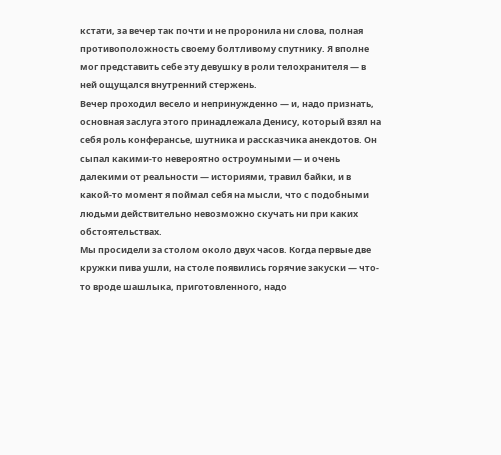кстати, за вечер так почти и не проронила ни слова, полная противоположность своему болтливому спутнику. Я вполне мог представить себе эту девушку в роли телохранителя — в ней ощущался внутренний стержень.
Вечер проходил весело и непринужденно — и, надо признать, основная заслуга этого принадлежала Денису, который взял на себя роль конферансье, шутника и рассказчика анекдотов. Он сыпал какими-то невероятно остроумными — и очень далекими от реальности — историями, травил байки, и в какой-то момент я поймал себя на мысли, что с подобными людьми действительно невозможно скучать ни при каких обстоятельствах.
Мы просидели за столом около двух часов. Когда первые две кружки пива ушли, на столе появились горячие закуски — что-то вроде шашлыка, приготовленного, надо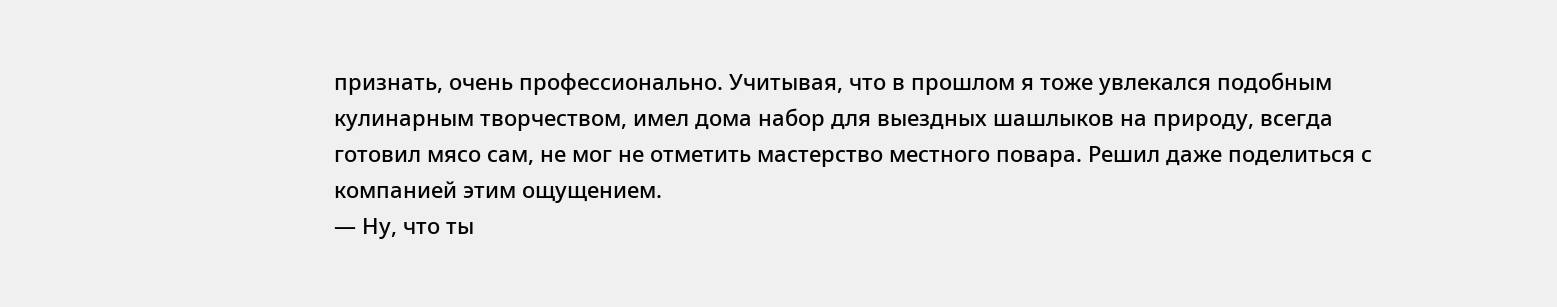признать, очень профессионально. Учитывая, что в прошлом я тоже увлекался подобным кулинарным творчеством, имел дома набор для выездных шашлыков на природу, всегда готовил мясо сам, не мог не отметить мастерство местного повара. Решил даже поделиться с компанией этим ощущением.
— Ну, что ты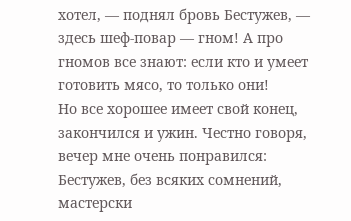хотел, — поднял бровь Бестужев, — здесь шеф-повар — гном! А про гномов все знают: если кто и умеет готовить мясо, то только они!
Но все хорошее имеет свой конец, закончился и ужин. Честно говоря, вечер мне очень понравился: Бестужев, без всяких сомнений, мастерски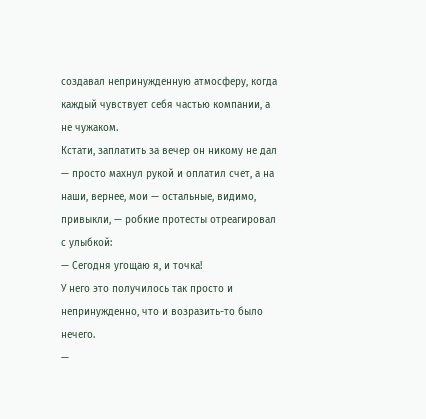создавал непринужденную атмосферу, когда каждый чувствует себя частью компании, а не чужаком.
Кстати, заплатить за вечер он никому не дал — просто махнул рукой и оплатил счет, а на наши, вернее, мои — остальные, видимо, привыкли, — робкие протесты отреагировал с улыбкой:
— Сегодня угощаю я, и точка!
У него это получилось так просто и непринужденно, что и возразить-то было нечего.
—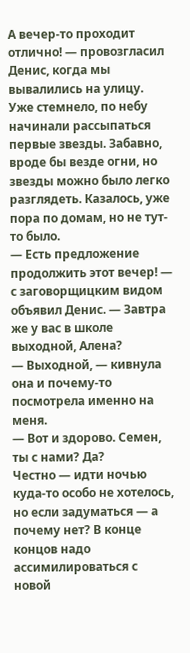А вечер-то проходит отлично! — провозгласил Денис, когда мы вывалились на улицу.
Уже стемнело, по небу начинали рассыпаться первые звезды. Забавно, вроде бы везде огни, но звезды можно было легко разглядеть. Казалось, уже пора по домам, но не тут-то было.
— Есть предложение продолжить этот вечер! — с заговорщицким видом объявил Денис. — Завтра же у вас в школе выходной, Алена?
— Выходной, — кивнула она и почему-то посмотрела именно на меня.
— Вот и здорово. Семен, ты с нами? Да?
Честно — идти ночью куда-то особо не хотелось, но если задуматься — а почему нет? В конце концов надо ассимилироваться с новой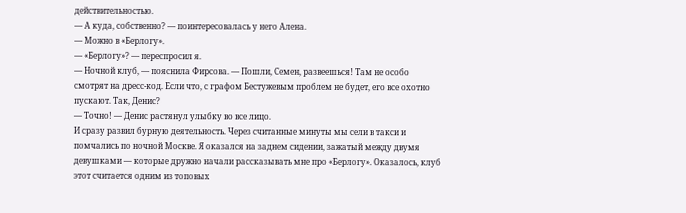действительностью.
— А куда, собственно? — поинтересовалась у него Алена.
— Можно в «Берлогу».
— «Берлогу»? — переспросил я.
— Ночной клуб, — пояснила Фирсова. — Пошли, Семен, развеешься! Там не особо смотрят на дресс-код. Если что, с графом Бестужевым проблем не будет, его все охотно пускают. Так, Денис?
— Точно! — Денис растянул улыбку во все лицо.
И сразу развил бурную деятельность. Через считанные минуты мы сели в такси и помчались по ночной Москве. Я оказался на заднем сидении, зажатый между двумя девушками — которые дружно начали рассказывать мне про «Берлогу». Оказалось, клуб этот считается одним из топовых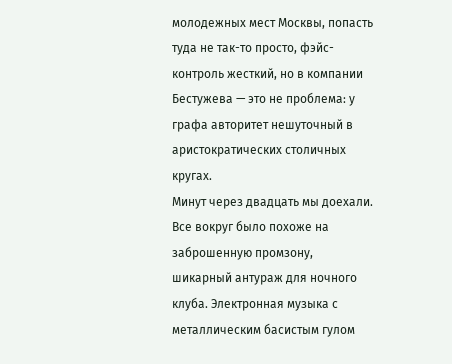молодежных мест Москвы, попасть туда не так-то просто, фэйс-контроль жесткий, но в компании Бестужева — это не проблема: у графа авторитет нешуточный в аристократических столичных кругах.
Минут через двадцать мы доехали. Все вокруг было похоже на заброшенную промзону, шикарный антураж для ночного клуба. Электронная музыка с металлическим басистым гулом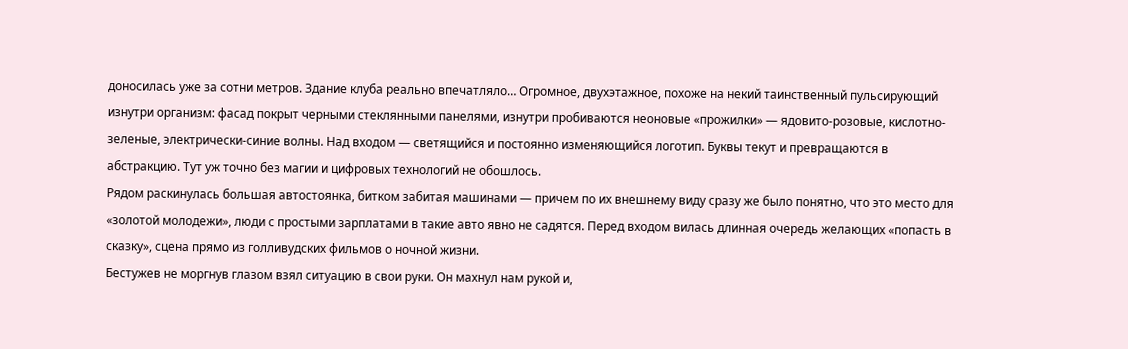доносилась уже за сотни метров. Здание клуба реально впечатляло… Огромное, двухэтажное, похоже на некий таинственный пульсирующий изнутри организм: фасад покрыт черными стеклянными панелями, изнутри пробиваются неоновые «прожилки» — ядовито-розовые, кислотно-зеленые, электрически-синие волны. Над входом — светящийся и постоянно изменяющийся логотип. Буквы текут и превращаются в абстракцию. Тут уж точно без магии и цифровых технологий не обошлось.
Рядом раскинулась большая автостоянка, битком забитая машинами — причем по их внешнему виду сразу же было понятно, что это место для «золотой молодежи», люди с простыми зарплатами в такие авто явно не садятся. Перед входом вилась длинная очередь желающих «попасть в сказку», сцена прямо из голливудских фильмов о ночной жизни.
Бестужев не моргнув глазом взял ситуацию в свои руки. Он махнул нам рукой и,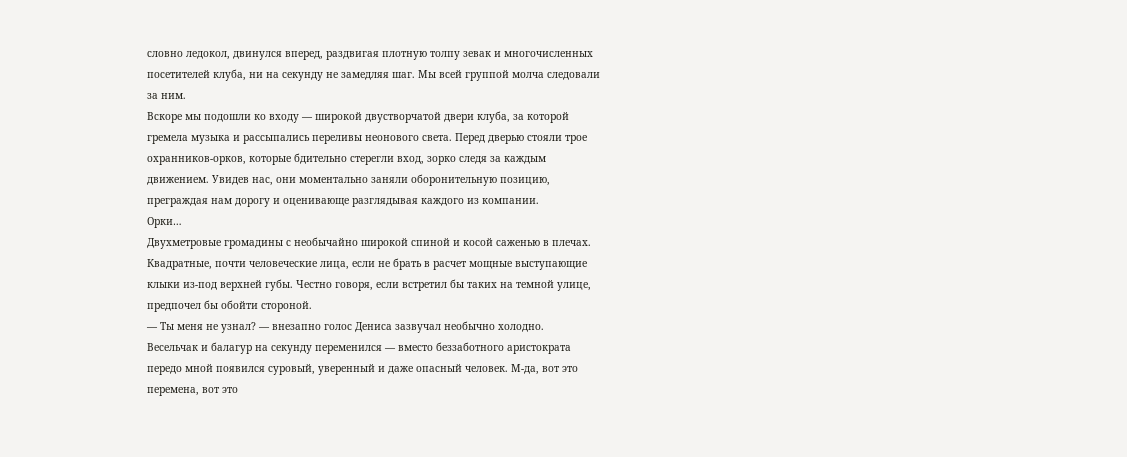словно ледокол, двинулся вперед, раздвигая плотную толпу зевак и многочисленных посетителей клуба, ни на секунду не замедляя шаг. Мы всей группой молча следовали за ним.
Вскоре мы подошли ко входу — широкой двустворчатой двери клуба, за которой гремела музыка и рассыпались переливы неонового света. Перед дверью стояли трое охранников-орков, которые бдительно стерегли вход, зорко следя за каждым движением. Увидев нас, они моментально заняли оборонительную позицию, преграждая нам дорогу и оценивающе разглядывая каждого из компании.
Орки…
Двухметровые громадины с необычайно широкой спиной и косой саженью в плечах. Квадратные, почти человеческие лица, если не брать в расчет мощные выступающие клыки из-под верхней губы. Честно говоря, если встретил бы таких на темной улице, предпочел бы обойти стороной.
— Ты меня не узнал? — внезапно голос Дениса зазвучал необычно холодно.
Весельчак и балагур на секунду переменился — вместо беззаботного аристократа передо мной появился суровый, уверенный и даже опасный человек. М-да, вот это перемена, вот это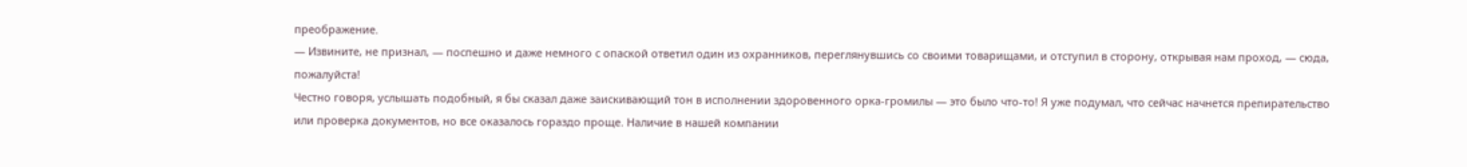преображение.
— Извините, не признал, — поспешно и даже немного с опаской ответил один из охранников, переглянувшись со своими товарищами, и отступил в сторону, открывая нам проход, — сюда, пожалуйста!
Честно говоря, услышать подобный, я бы сказал даже заискивающий тон в исполнении здоровенного орка-громилы — это было что-то! Я уже подумал, что сейчас начнется препирательство или проверка документов, но все оказалось гораздо проще. Наличие в нашей компании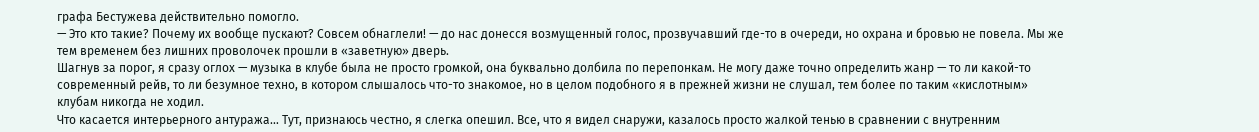графа Бестужева действительно помогло.
— Это кто такие? Почему их вообще пускают? Совсем обнаглели! — до нас донесся возмущенный голос, прозвучавший где-то в очереди, но охрана и бровью не повела. Мы же тем временем без лишних проволочек прошли в «заветную» дверь.
Шагнув за порог, я сразу оглох — музыка в клубе была не просто громкой, она буквально долбила по перепонкам. Не могу даже точно определить жанр — то ли какой-то современный рейв, то ли безумное техно, в котором слышалось что-то знакомое, но в целом подобного я в прежней жизни не слушал, тем более по таким «кислотным» клубам никогда не ходил.
Что касается интерьерного антуража… Тут, признаюсь честно, я слегка опешил. Все, что я видел снаружи, казалось просто жалкой тенью в сравнении с внутренним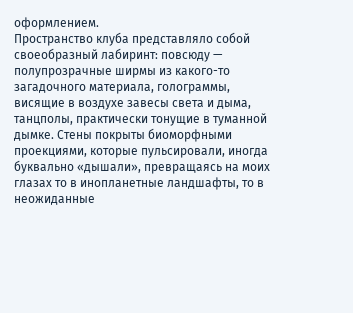оформлением.
Пространство клуба представляло собой своеобразный лабиринт: повсюду — полупрозрачные ширмы из какого-то загадочного материала, голограммы, висящие в воздухе завесы света и дыма, танцполы, практически тонущие в туманной дымке. Стены покрыты биоморфными проекциями, которые пульсировали, иногда буквально «дышали», превращаясь на моих глазах то в инопланетные ландшафты, то в неожиданные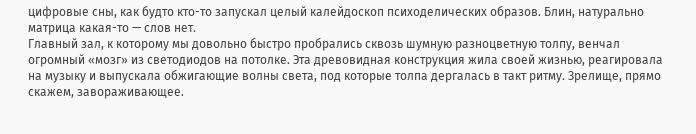цифровые сны, как будто кто-то запускал целый калейдоскоп психоделических образов. Блин, натурально матрица какая-то — слов нет.
Главный зал, к которому мы довольно быстро пробрались сквозь шумную разноцветную толпу, венчал огромный «мозг» из светодиодов на потолке. Эта древовидная конструкция жила своей жизнью, реагировала на музыку и выпускала обжигающие волны света, под которые толпа дергалась в такт ритму. Зрелище, прямо скажем, завораживающее.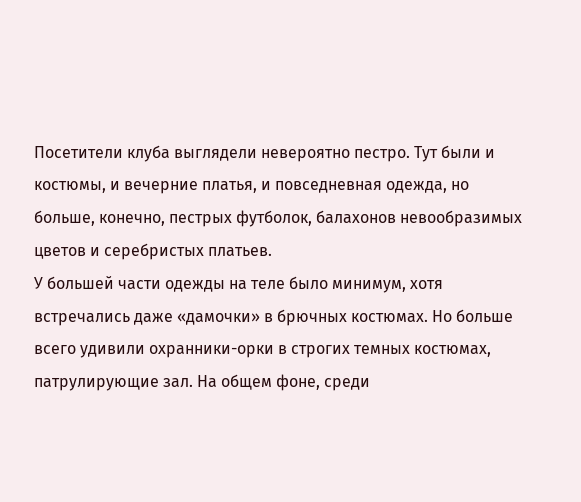Посетители клуба выглядели невероятно пестро. Тут были и костюмы, и вечерние платья, и повседневная одежда, но больше, конечно, пестрых футболок, балахонов невообразимых цветов и серебристых платьев.
У большей части одежды на теле было минимум, хотя встречались даже «дамочки» в брючных костюмах. Но больше всего удивили охранники-орки в строгих темных костюмах, патрулирующие зал. На общем фоне, среди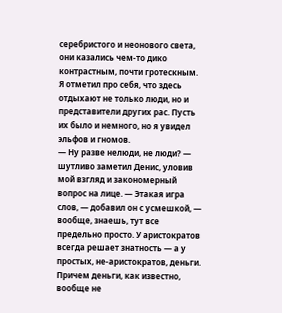серебристого и неонового света, они казались чем-то дико контрастным, почти гротескным.
Я отметил про себя, что здесь отдыхают не только люди, но и представители других рас. Пусть их было и немного, но я увидел эльфов и гномов.
— Ну разве нелюди, не люди? — шутливо заметил Денис, уловив мой взгляд и закономерный вопрос на лице. — Этакая игра слов, — добавил он с усмешкой, — вообще, знаешь, тут все предельно просто. У аристократов всегда решает знатность — а у простых, не-аристократов, деньги. Причем деньги, как известно, вообще не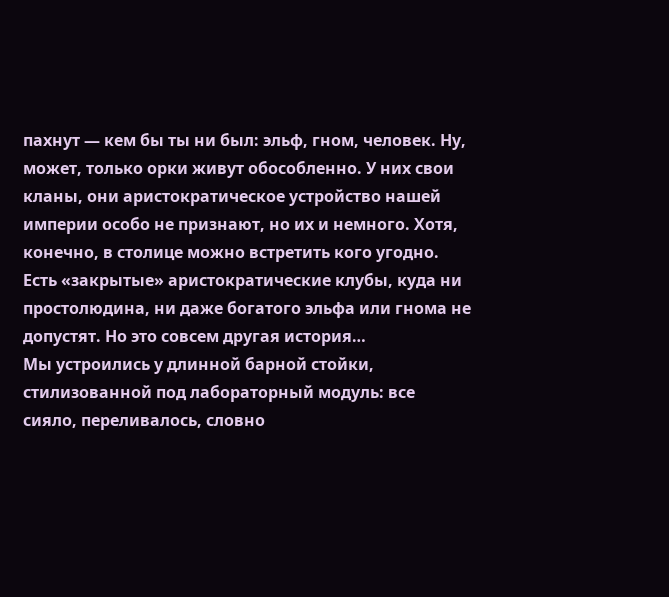пахнут — кем бы ты ни был: эльф, гном, человек. Ну, может, только орки живут обособленно. У них свои кланы, они аристократическое устройство нашей империи особо не признают, но их и немного. Хотя, конечно, в столице можно встретить кого угодно. Есть «закрытые» аристократические клубы, куда ни простолюдина, ни даже богатого эльфа или гнома не допустят. Но это совсем другая история…
Мы устроились у длинной барной стойки, стилизованной под лабораторный модуль: все сияло, переливалось, словно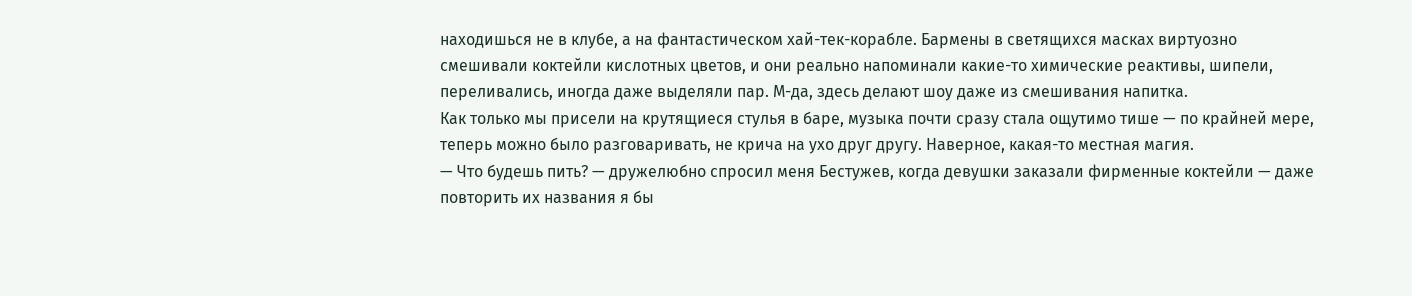находишься не в клубе, а на фантастическом хай-тек-корабле. Бармены в светящихся масках виртуозно смешивали коктейли кислотных цветов, и они реально напоминали какие-то химические реактивы, шипели, переливались, иногда даже выделяли пар. М-да, здесь делают шоу даже из смешивания напитка.
Как только мы присели на крутящиеся стулья в баре, музыка почти сразу стала ощутимо тише — по крайней мере, теперь можно было разговаривать, не крича на ухо друг другу. Наверное, какая-то местная магия.
— Что будешь пить? — дружелюбно спросил меня Бестужев, когда девушки заказали фирменные коктейли — даже повторить их названия я бы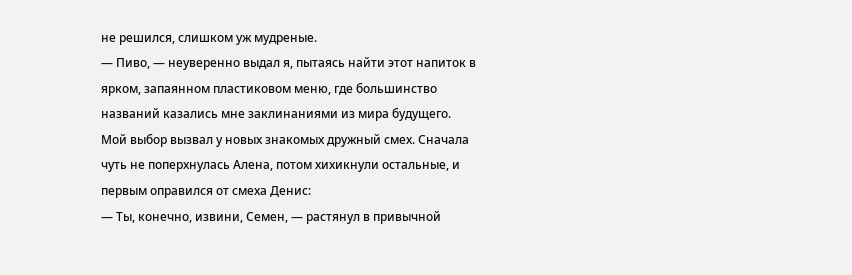не решился, слишком уж мудреные.
— Пиво, — неуверенно выдал я, пытаясь найти этот напиток в ярком, запаянном пластиковом меню, где большинство названий казались мне заклинаниями из мира будущего.
Мой выбор вызвал у новых знакомых дружный смех. Сначала чуть не поперхнулась Алена, потом хихикнули остальные, и первым оправился от смеха Денис:
— Ты, конечно, извини, Семен, — растянул в привычной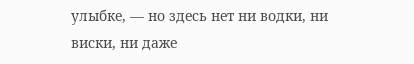улыбке, — но здесь нет ни водки, ни виски, ни даже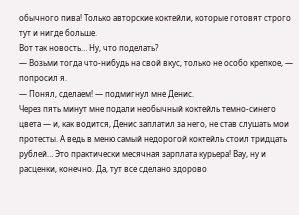обычного пива! Только авторские коктейли, которые готовят строго тут и нигде больше.
Вот так новость… Ну, что поделать?
— Возьми тогда что-нибудь на свой вкус, только не особо крепкое, — попросил я.
— Понял, сделаем! — подмигнул мне Денис.
Через пять минут мне подали необычный коктейль темно-синего цвета — и, как водится, Денис заплатил за него, не став слушать мои протесты. А ведь в меню самый недорогой коктейль стоил тридцать рублей… Это практически месячная зарплата курьера! Вау, ну и расценки, конечно. Да, тут все сделано здорово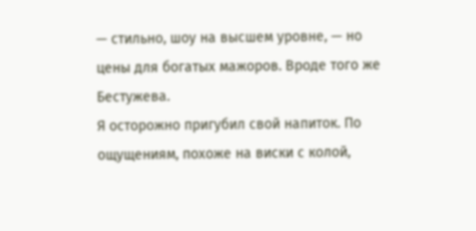— стильно, шоу на высшем уровне, — но цены для богатых мажоров. Вроде того же Бестужева.
Я осторожно пригубил свой напиток. По ощущениям, похоже на виски с колой,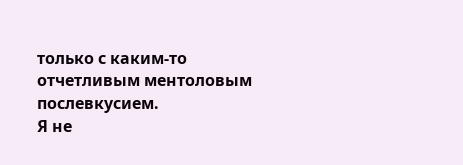только с каким-то отчетливым ментоловым послевкусием.
Я не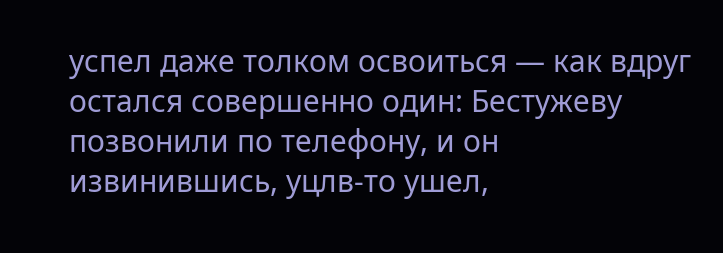успел даже толком освоиться — как вдруг остался совершенно один: Бестужеву позвонили по телефону, и он извинившись, уцлв-то ушел,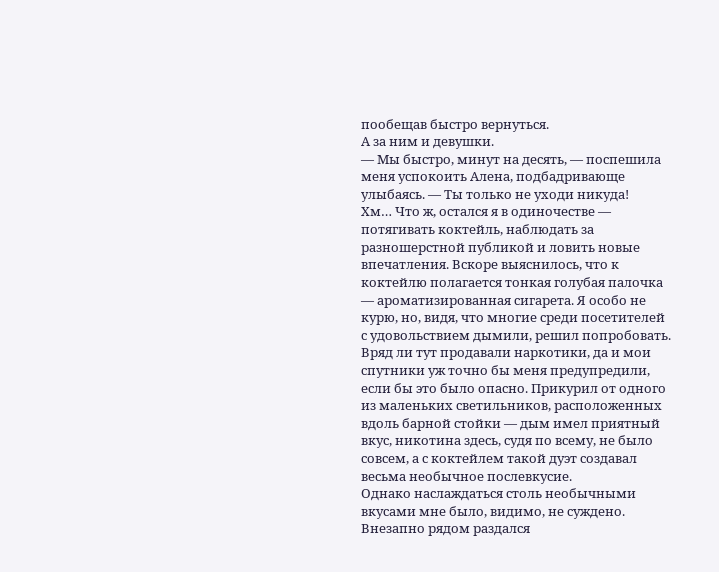пообещав быстро вернуться.
А за ним и девушки.
— Мы быстро, минут на десять, — поспешила меня успокоить Алена, подбадривающе улыбаясь. — Ты только не уходи никуда!
Хм… Что ж, остался я в одиночестве — потягивать коктейль, наблюдать за разношерстной публикой и ловить новые впечатления. Вскоре выяснилось, что к коктейлю полагается тонкая голубая палочка — ароматизированная сигарета. Я особо не курю, но, видя, что многие среди посетителей с удовольствием дымили, решил попробовать.
Вряд ли тут продавали наркотики, да и мои спутники уж точно бы меня предупредили, если бы это было опасно. Прикурил от одного из маленьких светильников, расположенных вдоль барной стойки — дым имел приятный вкус, никотина здесь, судя по всему, не было совсем, а с коктейлем такой дуэт создавал весьма необычное послевкусие.
Однако наслаждаться столь необычными вкусами мне было, видимо, не суждено. Внезапно рядом раздался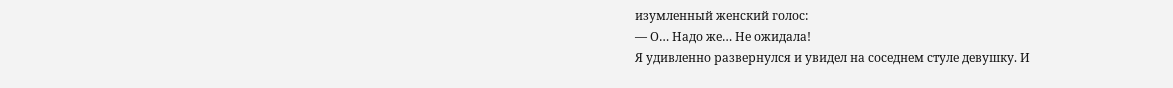изумленный женский голос:
— О… Надо же… Не ожидала!
Я удивленно развернулся и увидел на соседнем стуле девушку. И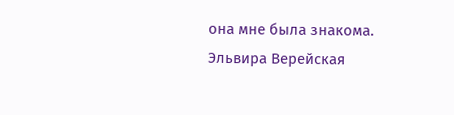она мне была знакома. Эльвира Верейская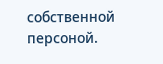собственной персоной.